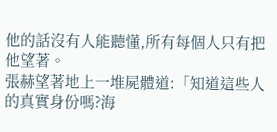他的話沒有人能聽懂,所有每個人只有把他望著。
張赫望著地上一堆屍體道:「知道這些人的真實身份嗎?海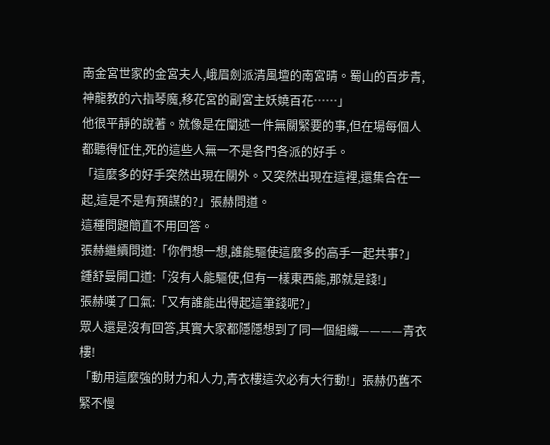南金宮世家的金宮夫人,峨眉劍派清風壇的南宮晴。蜀山的百步青,神龍教的六指琴魔,移花宮的副宮主妖嬈百花……」
他很平靜的說著。就像是在闡述一件無關緊要的事,但在場每個人都聽得怔住,死的這些人無一不是各門各派的好手。
「這麼多的好手突然出現在關外。又突然出現在這裡,還集合在一起,這是不是有預謀的?」張赫問道。
這種問題簡直不用回答。
張赫繼續問道:「你們想一想,誰能驅使這麼多的高手一起共事?」
鍾舒曼開口道:「沒有人能驅使,但有一樣東西能,那就是錢!」
張赫嘆了口氣:「又有誰能出得起這筆錢呢?」
眾人還是沒有回答,其實大家都隱隱想到了同一個組織————青衣樓!
「動用這麼強的財力和人力,青衣樓這次必有大行動!」張赫仍舊不緊不慢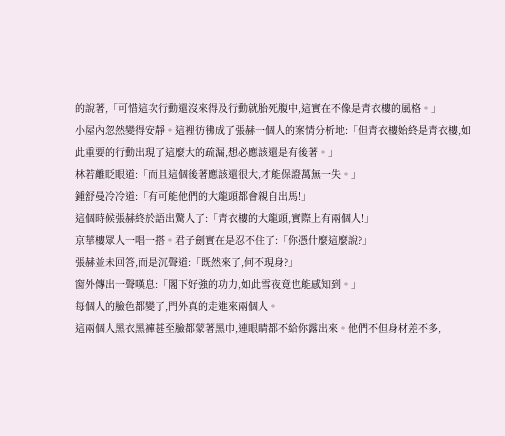的說著,「可惜這次行動還沒來得及行動就胎死腹中,這實在不像是青衣樓的風格。」
小屋內忽然變得安靜。這裡彷彿成了張赫一個人的案情分析地:「但青衣樓始終是青衣樓,如此重要的行動出現了這麼大的疏漏,想必應該還是有後著。」
林若離眨眼道:「而且這個後著應該還很大,才能保證萬無一失。」
鍾舒曼冷冷道:「有可能他們的大龍頭都會親自出馬!」
這個時候張赫終於語出驚人了:「青衣樓的大龍頭,實際上有兩個人!」
京華樓眾人一唱一搭。君子劍實在是忍不住了:「你憑什麼這麼說?」
張赫並未回答,而是沉聲道:「既然來了,何不現身?」
窗外傳出一聲嘆息:「閣下好強的功力,如此雪夜竟也能感知到。」
每個人的臉色都變了,門外真的走進來兩個人。
這兩個人黑衣黑褲甚至臉都蒙著黑巾,連眼睛都不給你露出來。他們不但身材差不多,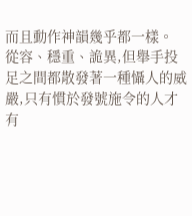而且動作神韻幾乎都一樣。
從容、穩重、詭異,但舉手投足之間都散發著一種懾人的威嚴,只有慣於發號施令的人才有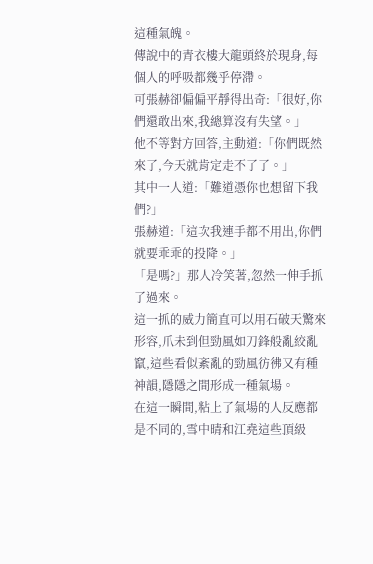這種氣魄。
傳說中的青衣樓大龍頭終於現身,每個人的呼吸都幾乎停滯。
可張赫卻偏偏平靜得出奇:「很好,你們還敢出來,我總算沒有失望。」
他不等對方回答,主動道:「你們既然來了,今天就肯定走不了了。」
其中一人道:「難道憑你也想留下我們?」
張赫道:「這次我連手都不用出,你們就要乖乖的投降。」
「是嗎?」那人冷笑著,忽然一伸手抓了過來。
這一抓的威力簡直可以用石破天驚來形容,爪未到但勁風如刀鋒般亂絞亂竄,這些看似紊亂的勁風彷彿又有種神韻,隱隱之間形成一種氣場。
在這一瞬間,粘上了氣場的人反應都是不同的,雪中晴和江堯這些頂級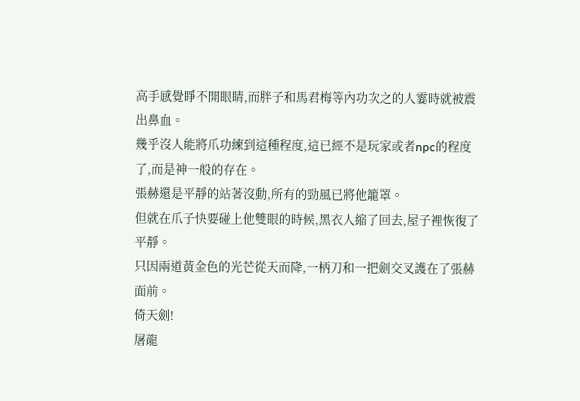高手感覺睜不開眼睛,而胖子和馬君梅等內功次之的人霎時就被震出鼻血。
幾乎沒人能將爪功練到這種程度,這已經不是玩家或者npc的程度了,而是神一般的存在。
張赫還是平靜的站著沒動,所有的勁風已將他籠罩。
但就在爪子快要碰上他雙眼的時候,黑衣人縮了回去,屋子裡恢復了平靜。
只因兩道黃金色的光芒從天而降,一柄刀和一把劍交叉護在了張赫面前。
倚天劍!
屠龍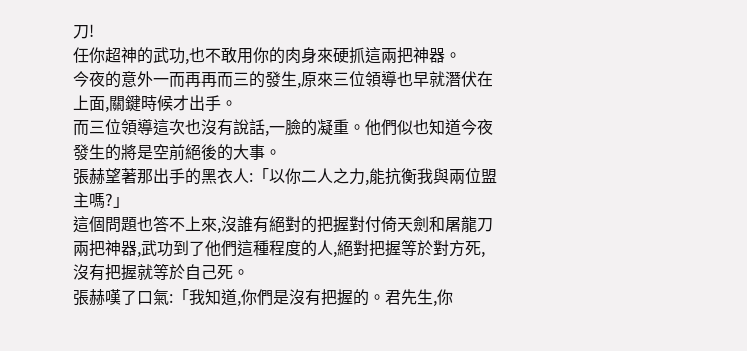刀!
任你超神的武功,也不敢用你的肉身來硬抓這兩把神器。
今夜的意外一而再再而三的發生,原來三位領導也早就潛伏在上面,關鍵時候才出手。
而三位領導這次也沒有說話,一臉的凝重。他們似也知道今夜發生的將是空前絕後的大事。
張赫望著那出手的黑衣人:「以你二人之力,能抗衡我與兩位盟主嗎?」
這個問題也答不上來,沒誰有絕對的把握對付倚天劍和屠龍刀兩把神器,武功到了他們這種程度的人,絕對把握等於對方死,沒有把握就等於自己死。
張赫嘆了口氣:「我知道,你們是沒有把握的。君先生,你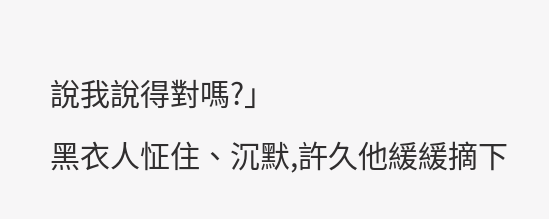說我說得對嗎?」
黑衣人怔住、沉默,許久他緩緩摘下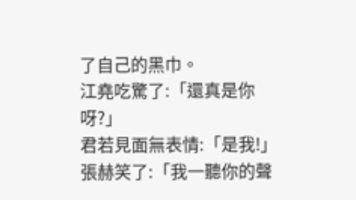了自己的黑巾。
江堯吃驚了:「還真是你呀?」
君若見面無表情:「是我!」
張赫笑了:「我一聽你的聲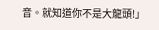音。就知道你不是大龍頭!」